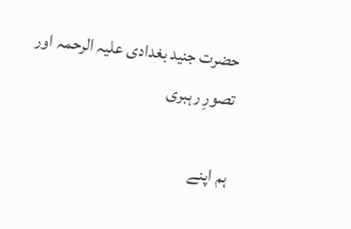حضرت جنید بغدادی علیہ الرحمہ اور تصورِ رہبری

ہم اپنے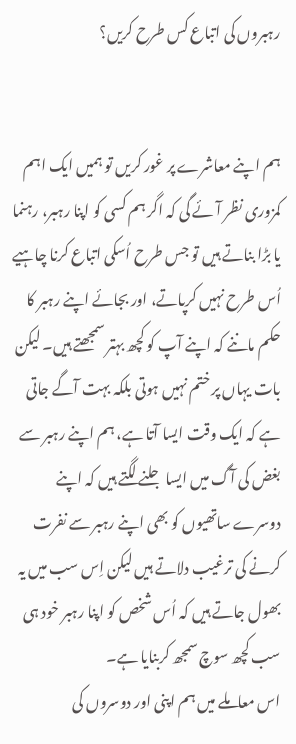رہبروں کی اتباع کس طرح کریں؟


ہم اپنے معاشرے پر غور کریں تو ہمیں ایک اہم کمزوری نظر آئے گی کہ اگر ہم کسی کو اپنا رہبر، رہنما یا بڑا بناتے ہیں تو جس طرح اُسکی اتباع کرنا چاہیے اُس طرح نہیں کرپاتے، اور بجائے اپنے رہبر کا حکم ماننے کہ اپنے آپ کو کچھ بہتر سمجھتے ہیں۔ لیکن بات یہاں پر ختم نہیں ہوتی بلکہ بہت آگے جاتی ہے کہ ایک وقت ایسا آتا ہے، ہم اپنے رہبر سے بغض کی آگ میں ایسا جلنے لگتے ہیں کہ اپنے دوسرے ساتھیوں کو بھی اپنے رہبر سے نفرت کرنے کی ترغیب دلاتے ہیں لیکن اِس سب میں یہ بھول جاتے ہیں کہ اُس شخص کو اپنا رہبر خود ہی سب کچھ سوچ سمجھ کربنایا ہے۔
اس معاملے میں ہم اپنی اور دوسروں کی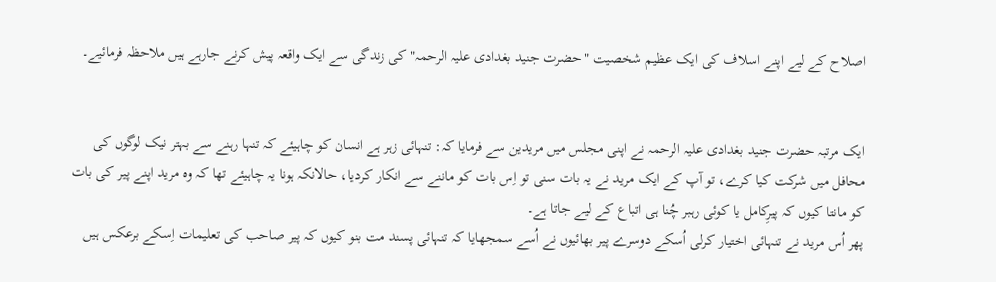اصلاح کے لیے اپنے اسلاف کی ایک عظیم شخصیت "حضرت جنید بغدادی علیہ الرحمہ" کی زندگی سے ایک واقعہ پیش کرنے جارہے ہیں ملاحظہ فرمائیے۔


ایک مرتبہ حضرت جنید بغدادی علیہ الرحمہ نے اپنی مجلس میں مریدین سے فرمایا کہ: تنہائی زہر ہے انسان کو چاہیئے کہ تنہا رہنے سے بہتر نیک لوگوں کی محافل میں شرکت کیا کرے، تو آپ کے ایک مرید نے یہ بات سنی تو اِس بات کو ماننے سے انکار کردیا، حالانکہ ہونا یہ چاہیئے تھا کہ وہ مرید اپنے پیر کی بات کو مانتا کیوں کہ پیرِکامل یا کوئی رہبر چُنا ہی اتباع کے لیے جاتا ہے۔
پھر اُس مرید نے تنہائی اختیار کرلی اُسکے دوسرے پیر بھائیوں نے اُسے سمجھایا کہ تنہائی پسند مت بنو کیوں کہ پیر صاحب کی تعلیمات اِسکے برعکس ہیں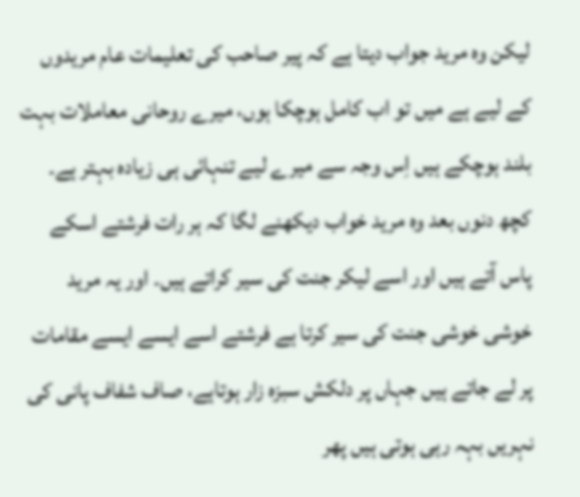لیکن وہ مرید جواب دیتا ہے کہ پیر صاحب کی تعلیمات عام مریدوں کے لیے ہے میں تو اب کامل ہوچکا ہوں، میرے روحانی معاملات بہت بلند ہوچکے ہیں اِس وجہ سے میرے لیے تنہائی ہی زیادہ بہتر ہے۔
کچھ دنوں بعد وہ مرید خواب دیکھنے لگا کہ ہر رات فرشتے اسکے پاس آتے ہیں اور اسے لیکر جنت کی سیر کراتے ہیں۔ اور یہ مرید خوشی خوشی جنت کی سیر کرتا ہے فرشتے اسے ایسے ایسے مقامات پر لے جاتے ہیں جہاں پر دلکش سبزہ زار ہوتاہے، صاف شفاف پانی کی نہریں بہہ رہی ہوتی ہیں پھر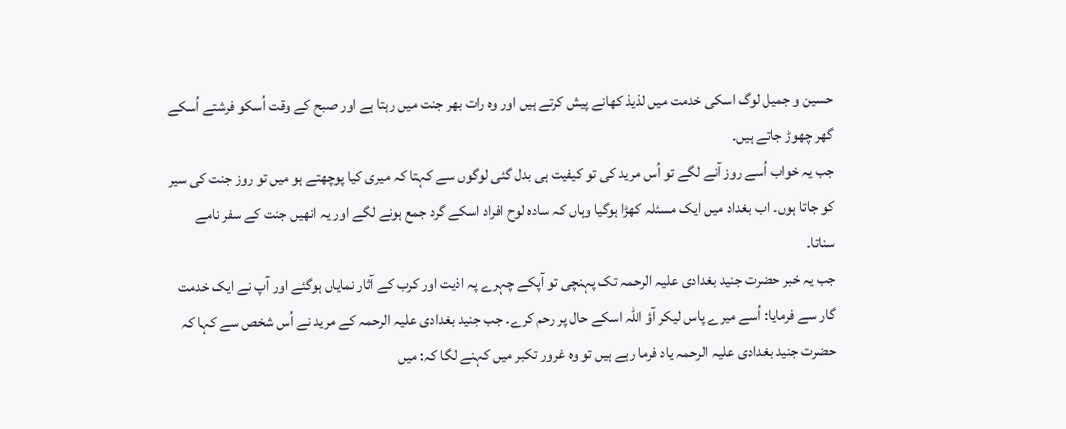حسین و جمیل لوگ اسکی خدمت میں لذیذ کھانے پیش کرتے ہیں اور وہ رات بھر جنت میں رہتا ہے اور صبح کے وقت اُسکو فرشتے اُسکے گھر چھوڑ جاتے ہیں۔
جب یہ خواب اُسے روز آنے لگے تو اُس مرید کی تو کیفیت ہی بدل گئی لوگوں سے کہتا کہ میری کیا پوچھتے ہو میں تو روز جنت کی سیر کو جاتا ہوں۔ اب بغداد میں ایک مسئلہ کھڑا ہوگیا وہاں کہ سادہ لوح افراد اسکے گرد جمع ہونے لگے اور یہ انھیں جنت کے سفر نامے سناتا۔
جب یہ خبر حضرت جنید بغدادی علیہ الرحمہ تک پہنچی تو آپکے چہرے پہ اذیت اور کرب کے آثار نمایاں ہوگئے اور آپ نے ایک خدمت گار سے فرمایا: اُسے میرے پاس لیکر آؤ اللہ اسکے حال پر رحم کرے۔ جب جنید بغدادی علیہ الرحمہ کے مرید نے اُس شخص سے کہا کہ حضرت جنید بغدادی علیہ الرحمہ یاد فرما رہے ہیں تو وہ غرور تکبر میں کہنے لگا کہ: میں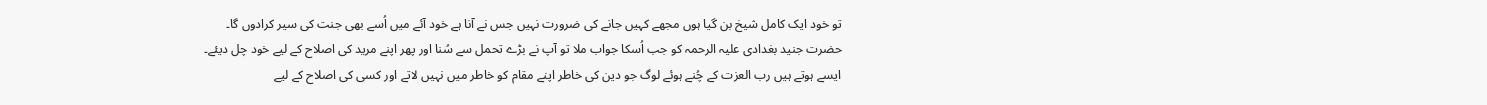تو خود ایک کامل شیخ بن گیا ہوں مجھے کہیں جانے کی ضرورت نہیں جس نے آنا ہے خود آئے میں اُسے بھی جنت کی سیر کرادوں گا۔ حضرت جنید بغدادی علیہ الرحمہ کو جب اُسکا جواب ملا تو آپ نے بڑے تحمل سے سُنا اور پھر اپنے مرید کی اصلاح کے لیے خود چل دیئے۔ ایسے ہوتے ہیں رب العزت کے چُنے ہوئے لوگ جو دین کی خاطر اپنے مقام کو خاطر میں نہیں لاتے اور کسی کی اصلاح کے لیے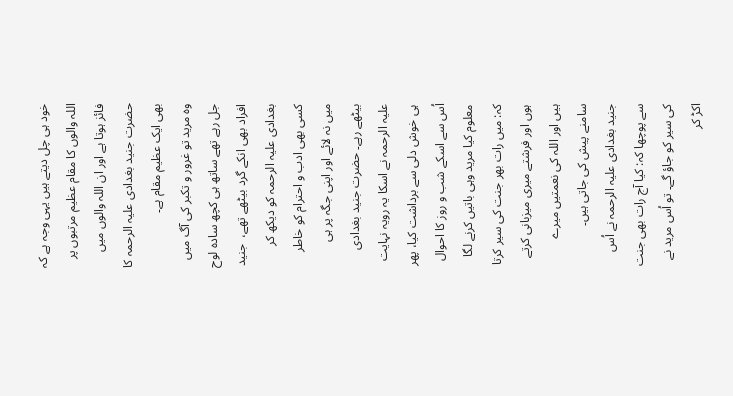خود ہی چل دیتے ہیں یہی وجہ ہے کہ اللہ والوں کا مقام عظیم مرتبوں پر فائز ہوتا ہے اور ان اللہ والوں میں حضرت جنید بغدادی علیہ الرحمہ کا بھی ایک عظیم مقام ہے۔
وہ مرید تو غرور و تکبر کی آگ میں جل رہے تھے ساتھ ہی کچھ سادہ لوح افراد بھی انکے گرد بیٹھے تھے،  جنید بغدادی علیہ الرحمہ کو دیکھ کر کسی بھی ادب و احترام کو خاطر میں نہ لائے اور اپنی جگہ پر ہی بیٹھے رہے۔ حضرت جنید بغدادی علیہ الرحمہ نے اسکا یہ رویہ نہایت ہی خوش دلی سے برداشت کیا، پھر اُس سے اسکے شب و روز کا احوال معلوم کیا مرید وہی باتیں کرنے لگا کہ: میں رات بھر جنت کی سیر کرتا ہوں اور فرشتے میری میزبانی کرتے ہیں اور اللہ کی نعمتیں میرے سامنے پیش کی جاتی ہیں۔
جنید بغدادی علیہ الرحمہ نے اُس سے پوچھا کہ: کیا آج رات بھی جنت کی سیر کو جاؤ گے۔ تو اُس مرید نے اکڑ کر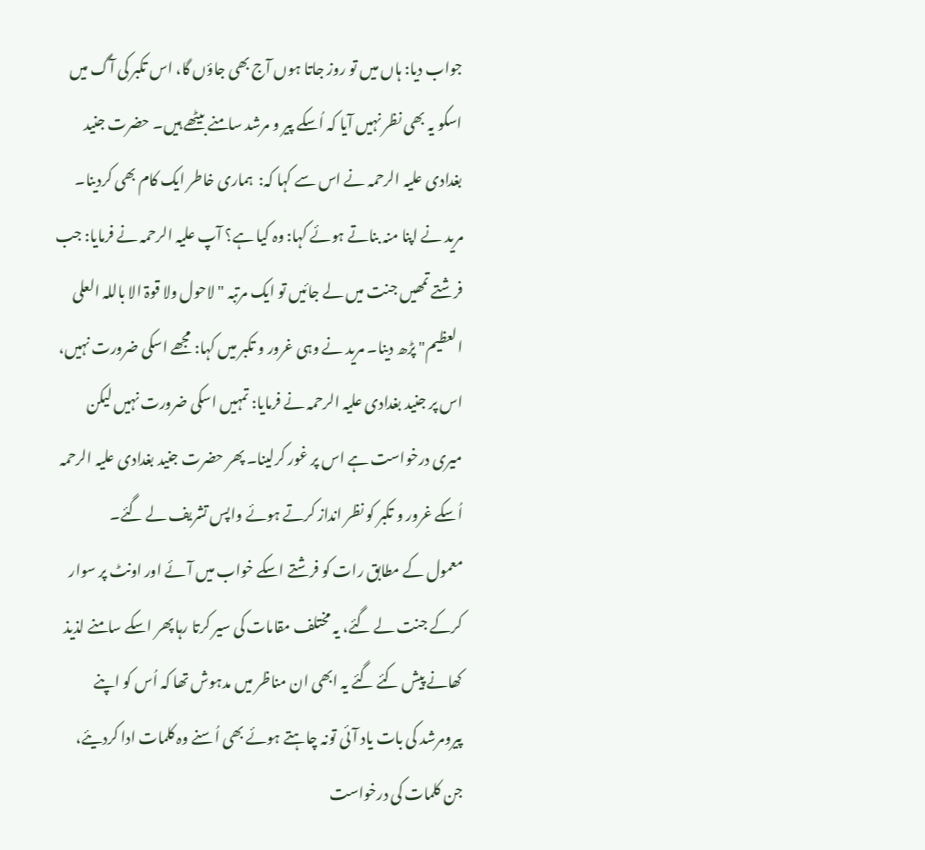جواب دیا: ہاں میں تو روز جاتا ہوں آج بھی جاؤں گا، اس تکبر کی آگ میں اسکو یہ بھی نظر نہیں آیا کہ اُسکے پیر و مرشد سامنے بیٹھے ہیں۔ حضرت جنید بغدادی علیہ الرحمہ نے اس سے کہا کہ:  ہماری خاطر ایک کام بھی کردینا۔ مرید نے اپنا منہ بناتے ہوئے کہا: وہ کیا ہے؟ آپ علیہ الرحمہ نے فرمایا: جب فرشتے تمھیں جنت میں لے جائیں تو ایک مرتبہ "لاحول ولا قوۃ الا باللہ العلی العظیم" پڑھ دینا۔ مرید نے وہی غرور و تکبر میں کہا: مجھے اسکی ضرورت نہیں، اس پر جنید بغدادی علیہ الرحمہ نے فرمایا: تمہیں اسکی ضرورت نہیں لیکن میری درخواست ہے اس پر غور کرلینا۔ پھر حضرت جنید بغدادی علیہ الرحمہ اُسکے غرور و تکبر کو نظر انداز کرتے ہوئے واپس تشریف لے گئے۔
معمول کے مطابق رات کو فرشتے اسکے خواب میں آئے اور اونٹ پر سوار کرکے جنت لے گئے، یہ مختلف مقامات کی سیر کرتا رہا پھر اسکے سامنے لذیذ کھانے پیش کئے گئے یہ ابھی ان مناظر میں مدہوش تھا کہ اُس کو اپنے پیرومرشد کی بات یاد آئی تونہ چاہتے ہوئے بھی اُسنے وہ کلمات ادا کردیئے، جن کلمات کی درخواست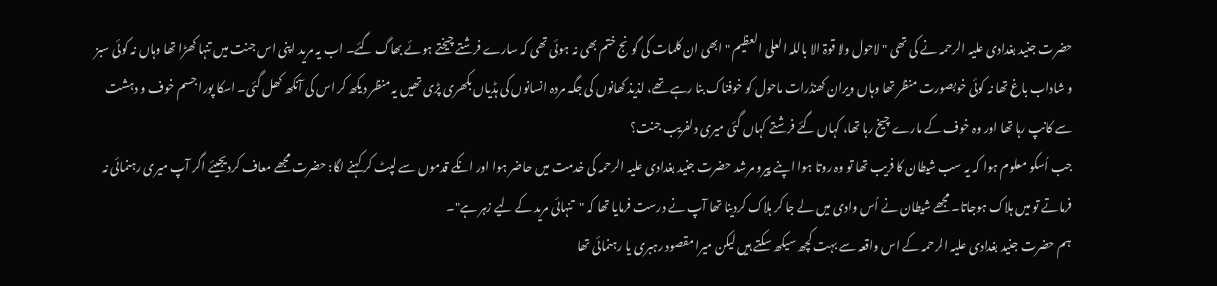حضرت جنید بغدادی علیہ الرحمہ نے کی تھی " لاحول ولا قوۃ الا باللہ العلی العظیم " ابھی ان کلمات کی گونج ختم بھی نہ ہوئی تھی کہ سارے فرشتے چیختے ہوئے بھاگ گئے۔ اب یہ مرید اپنی اس جنت میں تنہا کھڑا تھا وہاں نہ کوئی سبز و شاداب باغ تھا نہ کوئی خوبصورت منظر تھا وہاں ویران کھنڈرات ماحول کو خوفناک بنا رہے تھے، لذیذ کھانوں کی جگہ مردہ انسانوں کی ہڈیاں بکھری پڑی تھیں یہ منظر دیکھ کر اس کی آنکھ کھل گئی۔ اسکا پورا جسم خوف و دہشت سے کانپ رہا تھا اور وہ خوف کے مارے چیخ رہا تھا، کہاں گئے فرشتے کہاں گئی میری دلفریب جنت؟
جب اُسکو معلوم ہوا کہ یہ سب شیطان کا فریب تھا تو وہ روتا ہوا اپنے پیرو مرشد حضرت جنید بغدادی علیہ الرحمہ کی خدمت میں حاضر ہوا اور انکے قدموں سے لپٹ کر کہنے لگا: حضرت مجھے معاف کردیجیئے اگر آپ میری رہنمائی نہ فرماتے تو میں ہلاک ہوجاتا۔ مجھے شیطان نے اُس وادی میں لے جا کر ہلاک کردینا تھا آپ نے درست فرمایا تھا کہ "تنہائی مرید کے لیے زہر ہے"۔
ہم حضرت جنید بغدادی علیہ الرحمہ کے اس واقعہ سے بہت کچھ سیکھ سکتے ہیں لیکن میرا مقصود رہبری یا رہنمائی تھا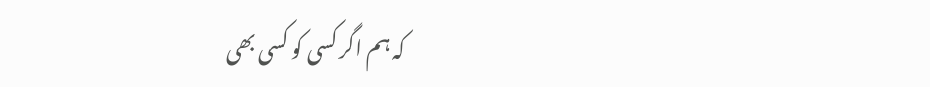کہ ہم اگر کسی کو کسی بھی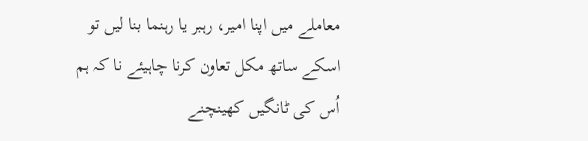معاملے میں اپنا امیر، رہبر یا رہنما بنا لیں تو اسکے ساتھ مکل تعاون کرنا چاہیئے نا کہ ہم اُس کی ٹانگیں کھینچنے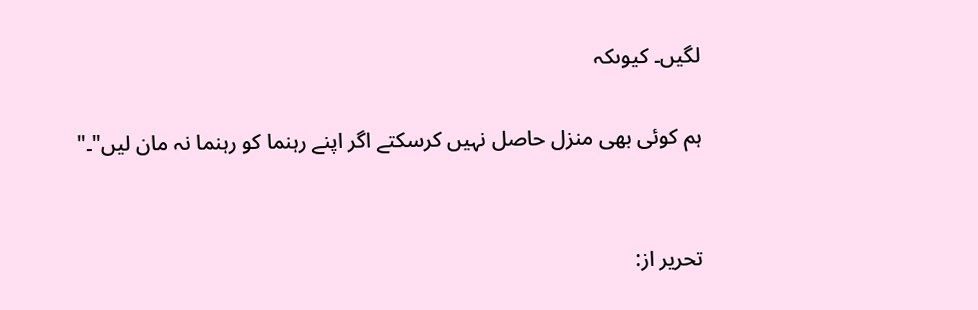لگیں۔ کیوںکہ

ہم کوئی بھی منزل حاصل نہیں کرسکتے اگر اپنے رہنما کو رہنما نہ مان لیں"۔"


تحریر از: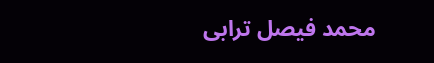محمد فیصل ترابی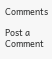Comments

Post a Comment